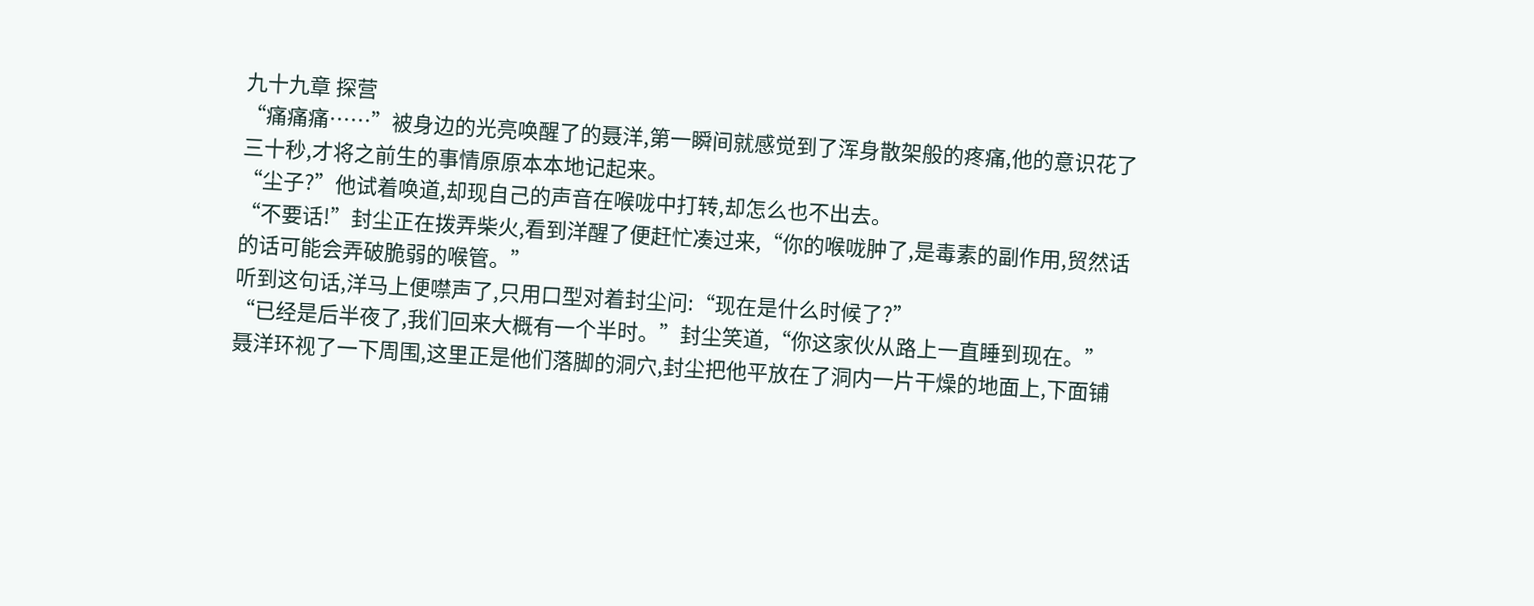九十九章 探营
“痛痛痛……”被身边的光亮唤醒了的聂洋,第一瞬间就感觉到了浑身散架般的疼痛,他的意识花了三十秒,才将之前生的事情原原本本地记起来。
“尘子?”他试着唤道,却现自己的声音在喉咙中打转,却怎么也不出去。
“不要话!”封尘正在拨弄柴火,看到洋醒了便赶忙凑过来,“你的喉咙肿了,是毒素的副作用,贸然话的话可能会弄破脆弱的喉管。”
听到这句话,洋马上便噤声了,只用口型对着封尘问:“现在是什么时候了?”
“已经是后半夜了,我们回来大概有一个半时。”封尘笑道,“你这家伙从路上一直睡到现在。”
聂洋环视了一下周围,这里正是他们落脚的洞穴,封尘把他平放在了洞内一片干燥的地面上,下面铺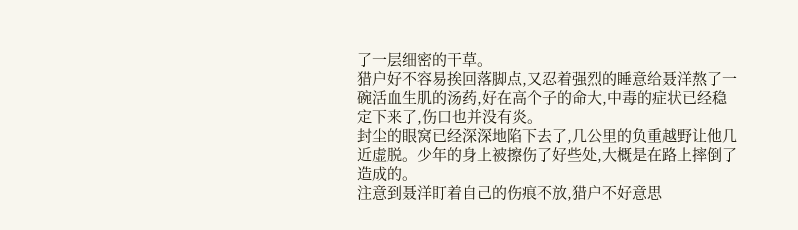了一层细密的干草。
猎户好不容易挨回落脚点,又忍着强烈的睡意给聂洋熬了一碗活血生肌的汤药,好在高个子的命大,中毒的症状已经稳定下来了,伤口也并没有炎。
封尘的眼窝已经深深地陷下去了,几公里的负重越野让他几近虚脱。少年的身上被擦伤了好些处,大概是在路上摔倒了造成的。
注意到聂洋盯着自己的伤痕不放,猎户不好意思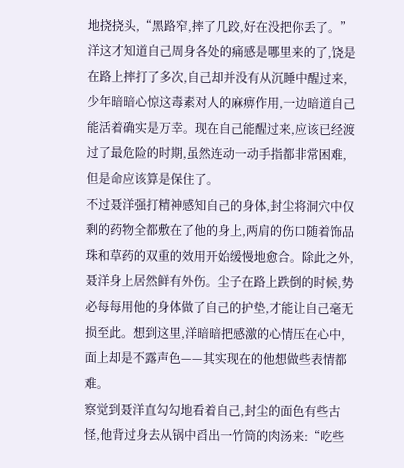地挠挠头,“黑路窄,摔了几跤,好在没把你丢了。”
洋这才知道自己周身各处的痛感是哪里来的了,饶是在路上摔打了多次,自己却并没有从沉睡中醒过来,少年暗暗心惊这毒素对人的麻痹作用,一边暗道自己能活着确实是万幸。现在自己能醒过来,应该已经渡过了最危险的时期,虽然连动一动手指都非常困难,但是命应该算是保住了。
不过聂洋强打精神感知自己的身体,封尘将洞穴中仅剩的药物全都敷在了他的身上,两肩的伤口随着饰品珠和草药的双重的效用开始缓慢地愈合。除此之外,聂洋身上居然鲜有外伤。尘子在路上跌倒的时候,势必每每用他的身体做了自己的护垫,才能让自己毫无损至此。想到这里,洋暗暗把感激的心情压在心中,面上却是不露声色——其实现在的他想做些表情都难。
察觉到聂洋直勾勾地看着自己,封尘的面色有些古怪,他背过身去从锅中舀出一竹筒的肉汤来:“吃些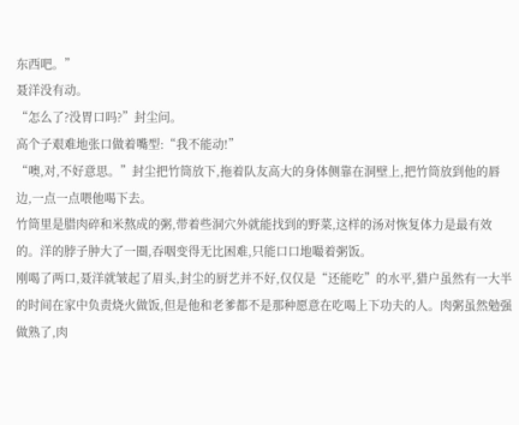东西吧。”
聂洋没有动。
“怎么了?没胃口吗?”封尘问。
高个子艰难地张口做着嘴型:“我不能动!”
“噢,对,不好意思。”封尘把竹筒放下,拖着队友高大的身体侧靠在洞壁上,把竹筒放到他的唇边,一点一点喂他喝下去。
竹筒里是腊肉碎和米熬成的粥,带着些洞穴外就能找到的野菜,这样的汤对恢复体力是最有效的。洋的脖子肿大了一圈,吞咽变得无比困难,只能口口地嘬着粥饭。
刚喝了两口,聂洋就皱起了眉头,封尘的厨艺并不好,仅仅是“还能吃”的水平,猎户虽然有一大半的时间在家中负责烧火做饭,但是他和老爹都不是那种愿意在吃喝上下功夫的人。肉粥虽然勉强做熟了,肉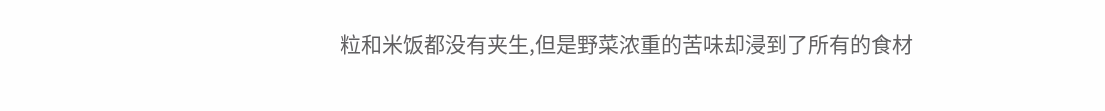粒和米饭都没有夹生,但是野菜浓重的苦味却浸到了所有的食材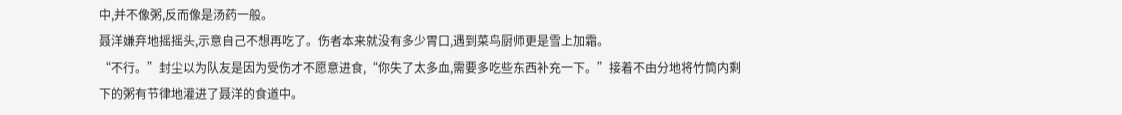中,并不像粥,反而像是汤药一般。
聂洋嫌弃地摇摇头,示意自己不想再吃了。伤者本来就没有多少胃口,遇到菜鸟厨师更是雪上加霜。
“不行。”封尘以为队友是因为受伤才不愿意进食,“你失了太多血,需要多吃些东西补充一下。”接着不由分地将竹筒内剩下的粥有节律地灌进了聂洋的食道中。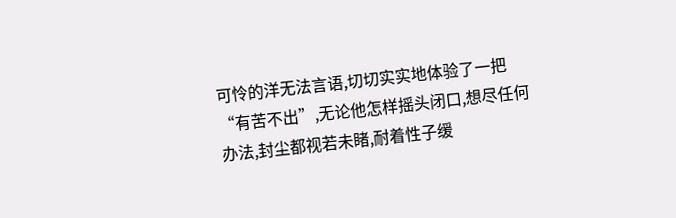可怜的洋无法言语,切切实实地体验了一把“有苦不出”,无论他怎样摇头闭口,想尽任何办法,封尘都视若未睹,耐着性子缓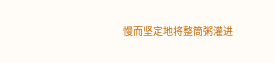慢而坚定地将整筒粥灌进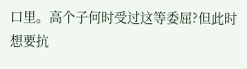口里。高个子何时受过这等委屈?但此时想要抗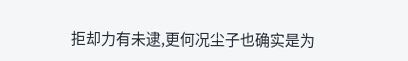拒却力有未逮,更何况尘子也确实是为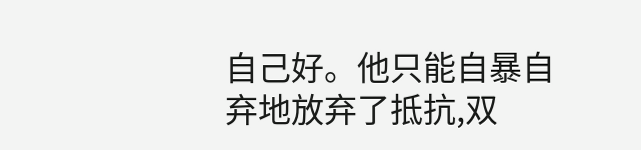自己好。他只能自暴自弃地放弃了抵抗,双